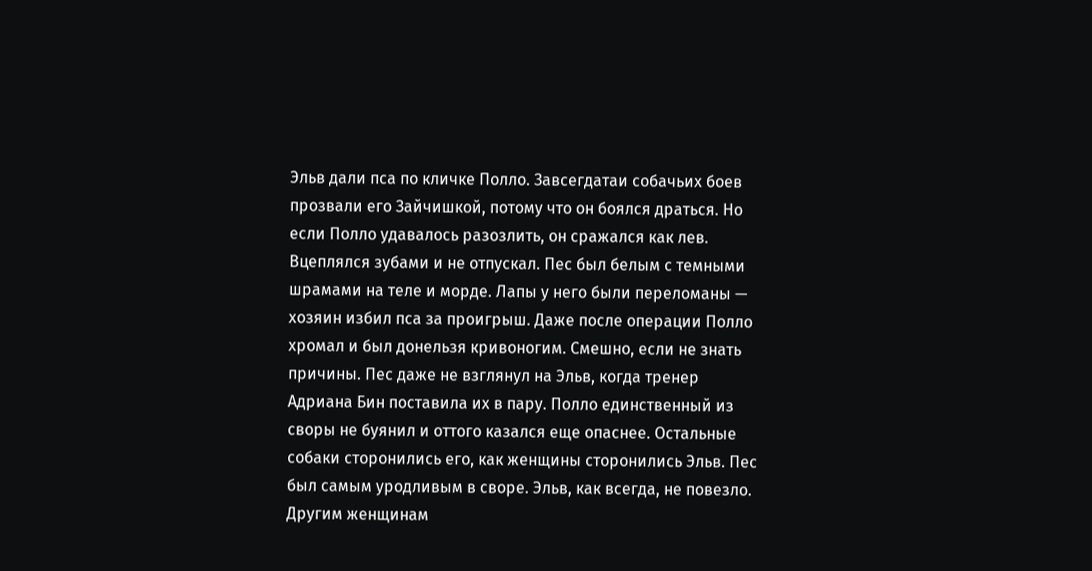Эльв дали пса по кличке Полло. Завсегдатаи собачьих боев прозвали его Зайчишкой, потому что он боялся драться. Но если Полло удавалось разозлить, он сражался как лев. Вцеплялся зубами и не отпускал. Пес был белым с темными шрамами на теле и морде. Лапы у него были переломаны — хозяин избил пса за проигрыш. Даже после операции Полло хромал и был донельзя кривоногим. Смешно, если не знать причины. Пес даже не взглянул на Эльв, когда тренер Адриана Бин поставила их в пару. Полло единственный из своры не буянил и оттого казался еще опаснее. Остальные собаки сторонились его, как женщины сторонились Эльв. Пес был самым уродливым в своре. Эльв, как всегда, не повезло. Другим женщинам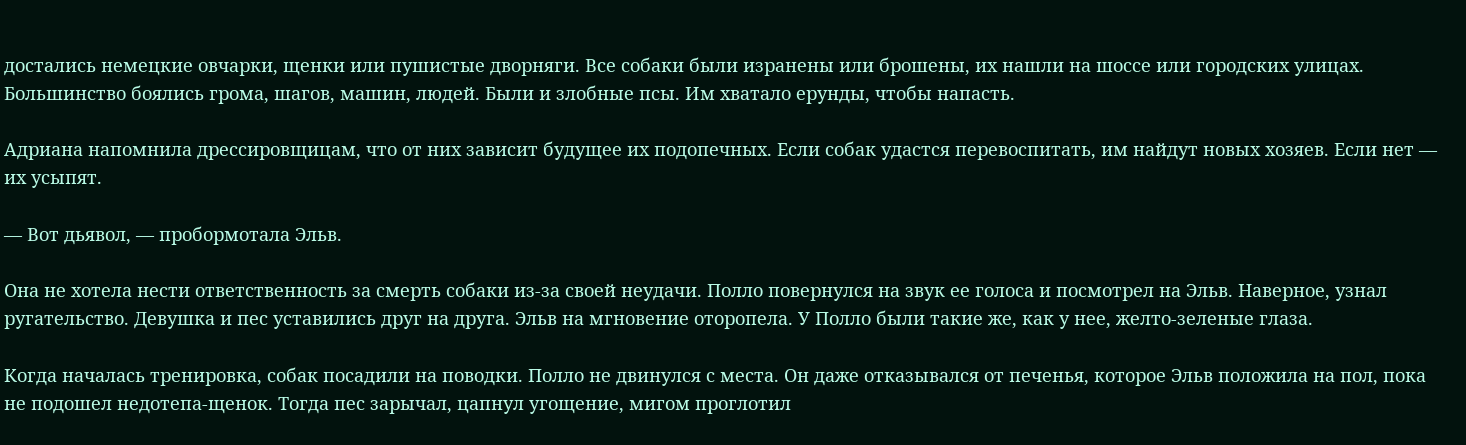достались немецкие овчарки, щенки или пушистые дворняги. Все собаки были изранены или брошены, их нашли на шоссе или городских улицах. Большинство боялись грома, шагов, машин, людей. Были и злобные псы. Им хватало ерунды, чтобы напасть.

Адриана напомнила дрессировщицам, что от них зависит будущее их подопечных. Если собак удастся перевоспитать, им найдут новых хозяев. Если нет — их усыпят.

— Вот дьявол, — пробормотала Эльв.

Она не хотела нести ответственность за смерть собаки из-за своей неудачи. Полло повернулся на звук ее голоса и посмотрел на Эльв. Наверное, узнал ругательство. Девушка и пес уставились друг на друга. Эльв на мгновение оторопела. У Полло были такие же, как у нее, желто-зеленые глаза.

Когда началась тренировка, собак посадили на поводки. Полло не двинулся с места. Он даже отказывался от печенья, которое Эльв положила на пол, пока не подошел недотепа-щенок. Тогда пес зарычал, цапнул угощение, мигом проглотил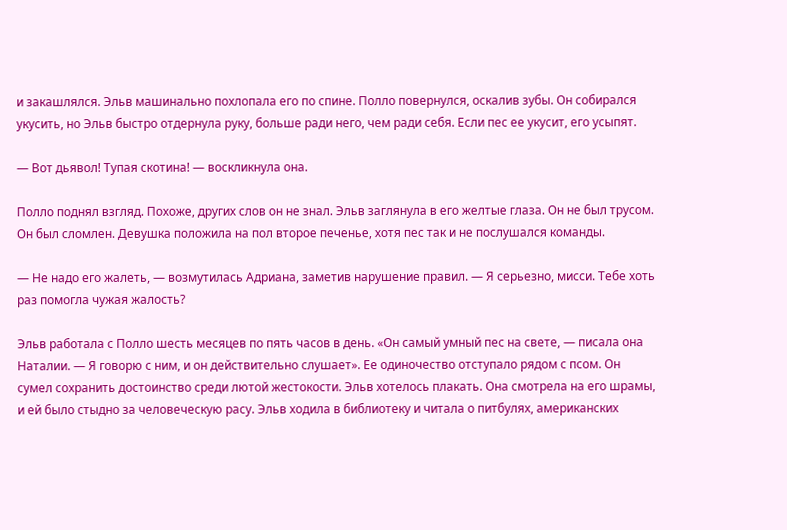и закашлялся. Эльв машинально похлопала его по спине. Полло повернулся, оскалив зубы. Он собирался укусить, но Эльв быстро отдернула руку, больше ради него, чем ради себя. Если пес ее укусит, его усыпят.

— Вот дьявол! Тупая скотина! — воскликнула она.

Полло поднял взгляд. Похоже, других слов он не знал. Эльв заглянула в его желтые глаза. Он не был трусом. Он был сломлен. Девушка положила на пол второе печенье, хотя пес так и не послушался команды.

— Не надо его жалеть, — возмутилась Адриана, заметив нарушение правил. — Я серьезно, мисси. Тебе хоть раз помогла чужая жалость?

Эльв работала с Полло шесть месяцев по пять часов в день. «Он самый умный пес на свете, — писала она Наталии. — Я говорю с ним, и он действительно слушает». Ее одиночество отступало рядом с псом. Он сумел сохранить достоинство среди лютой жестокости. Эльв хотелось плакать. Она смотрела на его шрамы, и ей было стыдно за человеческую расу. Эльв ходила в библиотеку и читала о питбулях, американских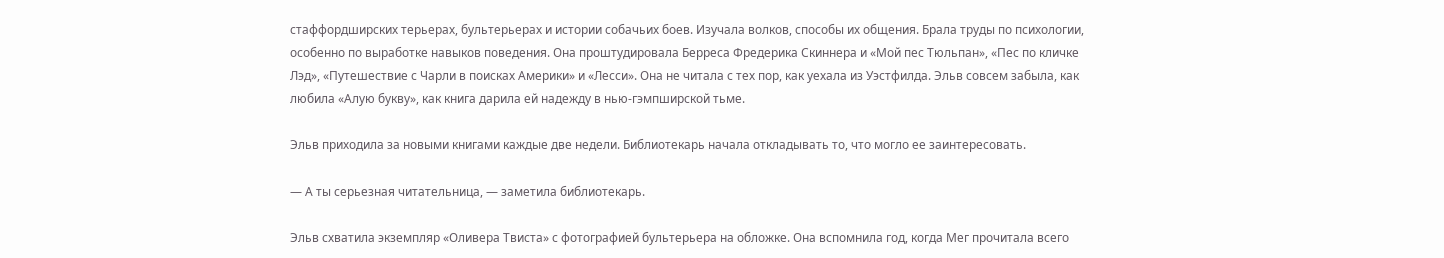стаффордширских терьерах, бультерьерах и истории собачьих боев. Изучала волков, способы их общения. Брала труды по психологии, особенно по выработке навыков поведения. Она проштудировала Берреса Фредерика Скиннера и «Мой пес Тюльпан», «Пес по кличке Лэд», «Путешествие с Чарли в поисках Америки» и «Лесси». Она не читала с тех пор, как уехала из Уэстфилда. Эльв совсем забыла, как любила «Алую букву», как книга дарила ей надежду в нью-гэмпширской тьме.

Эльв приходила за новыми книгами каждые две недели. Библиотекарь начала откладывать то, что могло ее заинтересовать.

— А ты серьезная читательница, — заметила библиотекарь.

Эльв схватила экземпляр «Оливера Твиста» с фотографией бультерьера на обложке. Она вспомнила год, когда Мег прочитала всего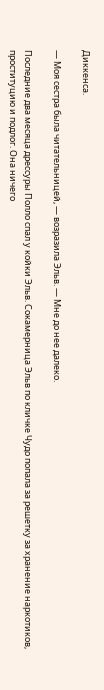Диккенса.

— Моя сестра была читательницей, — возразила Эльв. — Мне до нее далеко.

Последние два месяца дрессуры Полло спал у койки Эльв. Сокамерница Эльв по кличке Чудо попала за решетку за хранение наркотиков, проституцию и подлог. Она ничего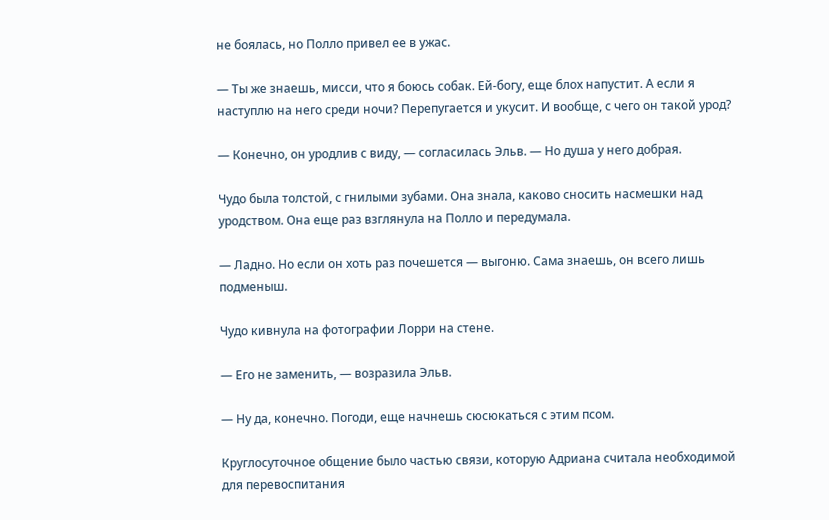не боялась, но Полло привел ее в ужас.

— Ты же знаешь, мисси, что я боюсь собак. Ей-богу, еще блох напустит. А если я наступлю на него среди ночи? Перепугается и укусит. И вообще, с чего он такой урод?

— Конечно, он уродлив с виду, — согласилась Эльв. — Но душа у него добрая.

Чудо была толстой, с гнилыми зубами. Она знала, каково сносить насмешки над уродством. Она еще раз взглянула на Полло и передумала.

— Ладно. Но если он хоть раз почешется — выгоню. Сама знаешь, он всего лишь подменыш.

Чудо кивнула на фотографии Лорри на стене.

— Его не заменить, — возразила Эльв.

— Ну да, конечно. Погоди, еще начнешь сюсюкаться с этим псом.

Круглосуточное общение было частью связи, которую Адриана считала необходимой для перевоспитания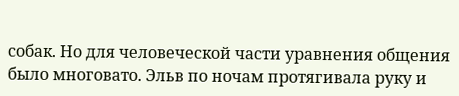собак. Но для человеческой части уравнения общения было многовато. Эльв по ночам протягивала руку и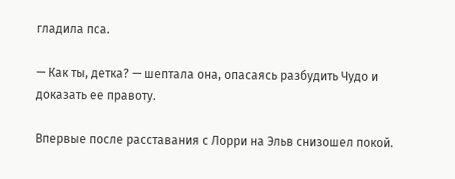гладила пса.

— Как ты, детка? — шептала она, опасаясь разбудить Чудо и доказать ее правоту.

Впервые после расставания с Лорри на Эльв снизошел покой.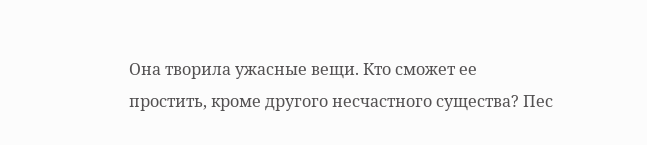Она творила ужасные вещи. Кто сможет ее простить, кроме другого несчастного существа? Пес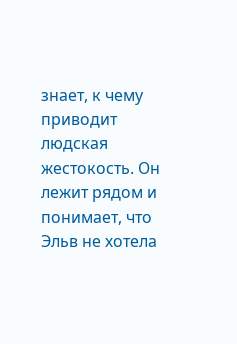знает, к чему приводит людская жестокость. Он лежит рядом и понимает, что Эльв не хотела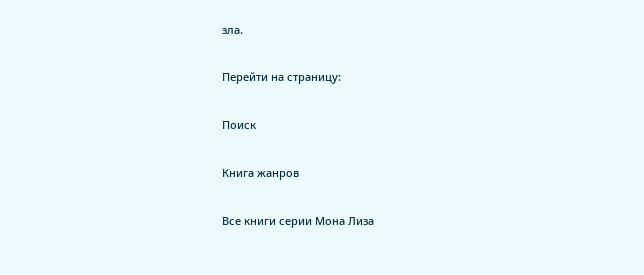зла.

Перейти на страницу:

Поиск

Книга жанров

Все книги серии Мона Лиза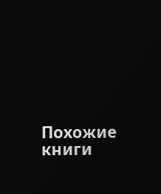Похожие книги